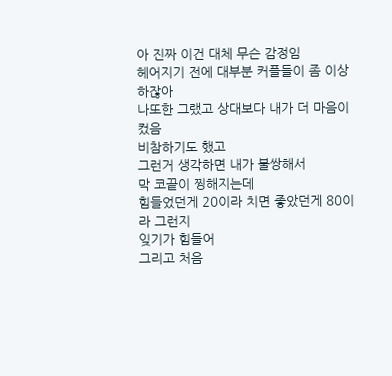아 진짜 이건 대체 무슨 감정임
헤어지기 전에 대부분 커플들이 좀 이상하잖아
나또한 그랬고 상대보다 내가 더 마음이 컸음
비참하기도 했고
그런거 생각하면 내가 불쌍해서
막 코끝이 찡해지는데
힘들었던게 20이라 치면 좋았던게 80이라 그런지
잊기가 힘들어
그리고 처음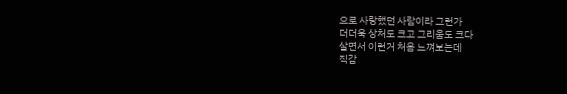으로 사랑했던 사람이라 그런가
더더욱 상처도 크고 그리움도 크다
살면서 이런거 처음 느껴보는데
직감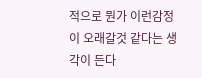적으로 뭔가 이런감정이 오래갈것 같다는 생각이 든다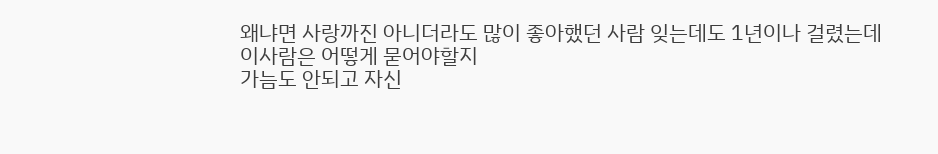왜냐면 사랑까진 아니더라도 많이 좋아했던 사람 잊는데도 1년이나 걸렸는데
이사람은 어떻게 묻어야할지
가늠도 안되고 자신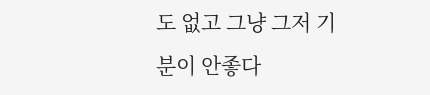도 없고 그냥 그저 기분이 안좋다